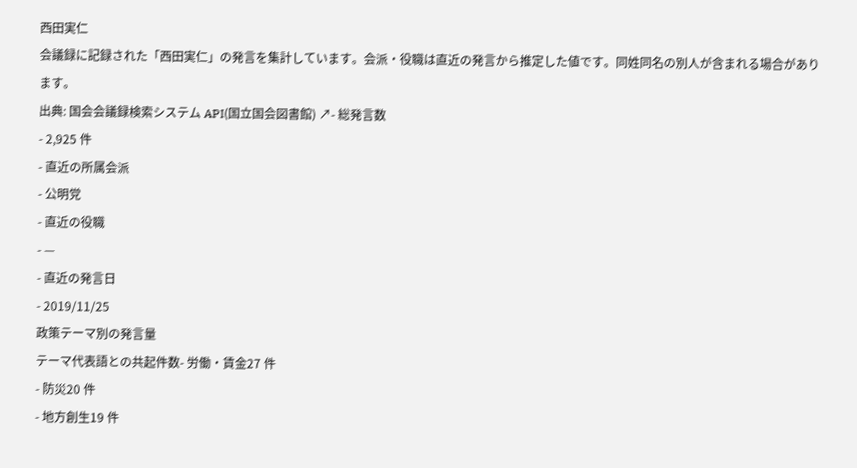西田実仁
会議録に記録された「西田実仁」の発言を集計しています。会派・役職は直近の発言から推定した値です。同姓同名の別人が含まれる場合があります。
出典: 国会会議録検索システム API(国立国会図書館) ↗- 総発言数
- 2,925 件
- 直近の所属会派
- 公明党
- 直近の役職
- —
- 直近の発言日
- 2019/11/25
政策テーマ別の発言量
テーマ代表語との共起件数- 労働・賃金27 件
- 防災20 件
- 地方創生19 件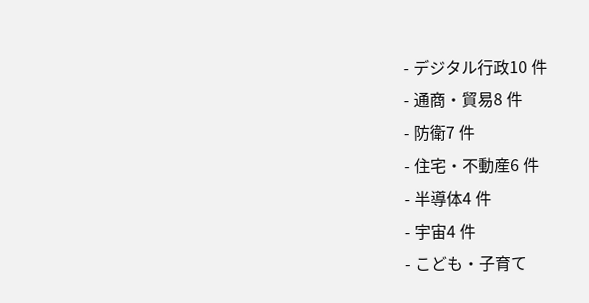- デジタル行政10 件
- 通商・貿易8 件
- 防衛7 件
- 住宅・不動産6 件
- 半導体4 件
- 宇宙4 件
- こども・子育て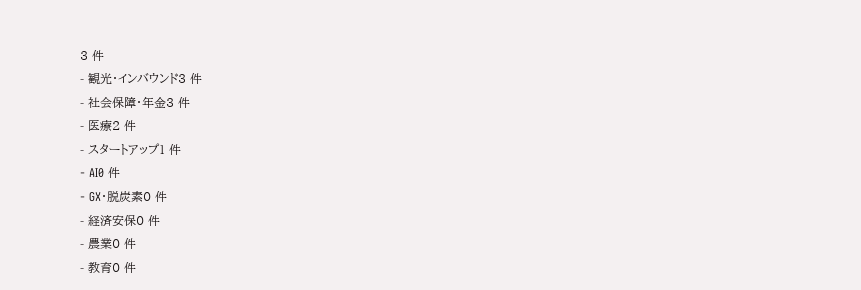3 件
- 観光・インバウンド3 件
- 社会保障・年金3 件
- 医療2 件
- スタートアップ1 件
- AI0 件
- GX・脱炭素0 件
- 経済安保0 件
- 農業0 件
- 教育0 件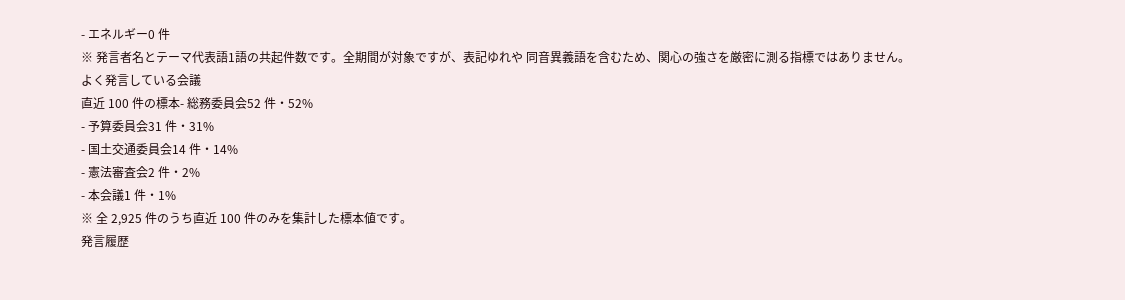- エネルギー0 件
※ 発言者名とテーマ代表語1語の共起件数です。全期間が対象ですが、表記ゆれや 同音異義語を含むため、関心の強さを厳密に測る指標ではありません。
よく発言している会議
直近 100 件の標本- 総務委員会52 件・52%
- 予算委員会31 件・31%
- 国土交通委員会14 件・14%
- 憲法審査会2 件・2%
- 本会議1 件・1%
※ 全 2,925 件のうち直近 100 件のみを集計した標本値です。
発言履歴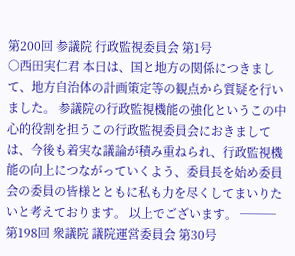第200回 参議院 行政監視委員会 第1号
○西田実仁君 本日は、国と地方の関係につきまして、地方自治体の計画策定等の観点から質疑を行いました。 参議院の行政監視機能の強化というこの中心的役割を担うこの行政監視委員会におきましては、今後も着実な議論が積み重ねられ、行政監視機能の向上につながっていくよう、委員長を始め委員会の委員の皆様とともに私も力を尽くしてまいりたいと考えております。 以上でございます。 ───
第198回 衆議院 議院運営委員会 第30号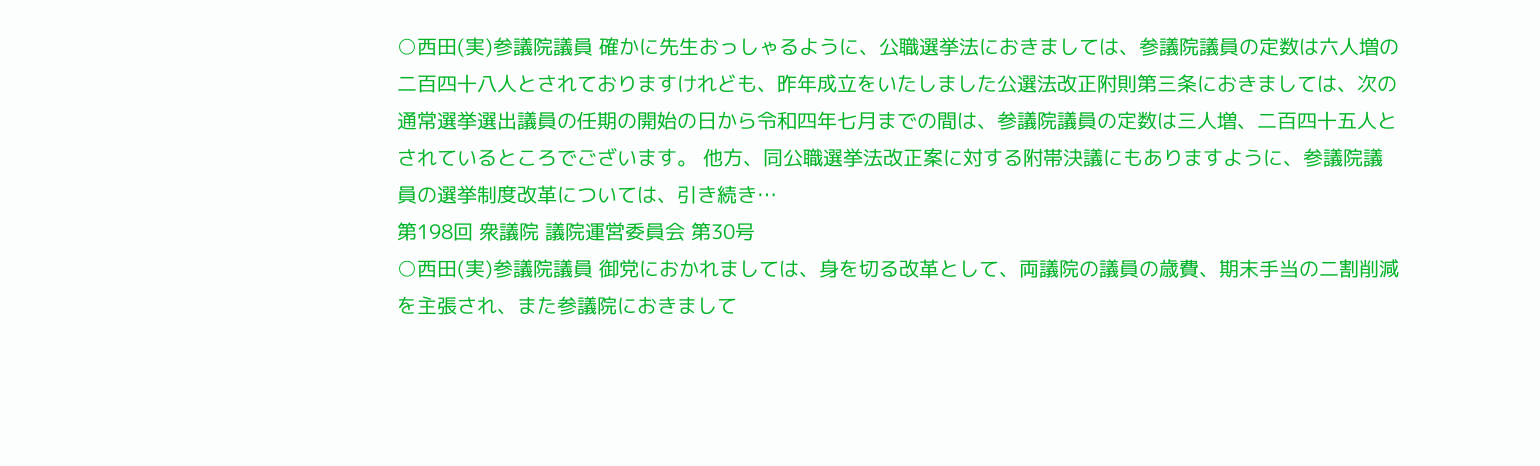○西田(実)参議院議員 確かに先生おっしゃるように、公職選挙法におきましては、参議院議員の定数は六人増の二百四十八人とされておりますけれども、昨年成立をいたしました公選法改正附則第三条におきましては、次の通常選挙選出議員の任期の開始の日から令和四年七月までの間は、参議院議員の定数は三人増、二百四十五人とされているところでございます。 他方、同公職選挙法改正案に対する附帯決議にもありますように、参議院議員の選挙制度改革については、引き続き…
第198回 衆議院 議院運営委員会 第30号
○西田(実)参議院議員 御党におかれましては、身を切る改革として、両議院の議員の歳費、期末手当の二割削減を主張され、また参議院におきまして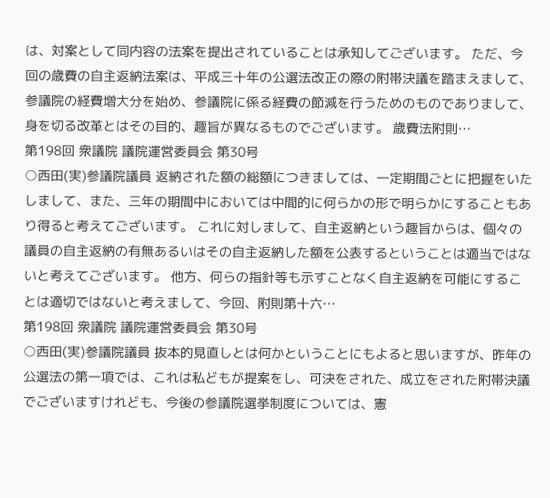は、対案として同内容の法案を提出されていることは承知してございます。 ただ、今回の歳費の自主返納法案は、平成三十年の公選法改正の際の附帯決議を踏まえまして、参議院の経費増大分を始め、参議院に係る経費の節減を行うためのものでありまして、身を切る改革とはその目的、趣旨が異なるものでございます。 歳費法附則…
第198回 衆議院 議院運営委員会 第30号
○西田(実)参議院議員 返納された額の総額につきましては、一定期間ごとに把握をいたしまして、また、三年の期間中においては中間的に何らかの形で明らかにすることもあり得ると考えてございます。 これに対しまして、自主返納という趣旨からは、個々の議員の自主返納の有無あるいはその自主返納した額を公表するということは適当ではないと考えてございます。 他方、何らの指針等も示すことなく自主返納を可能にすることは適切ではないと考えまして、今回、附則第十六…
第198回 衆議院 議院運営委員会 第30号
○西田(実)参議院議員 抜本的見直しとは何かということにもよると思いますが、昨年の公選法の第一項では、これは私どもが提案をし、可決をされた、成立をされた附帯決議でございますけれども、今後の参議院選挙制度については、憲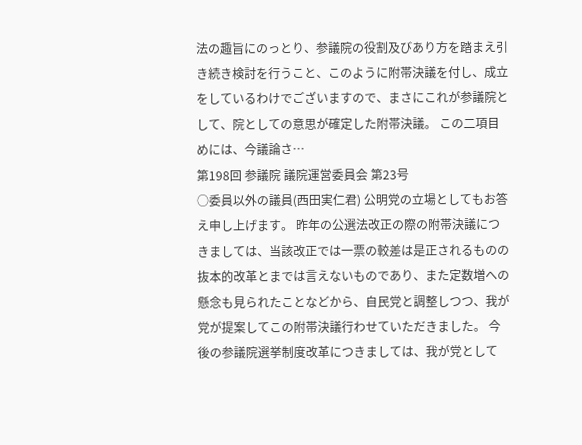法の趣旨にのっとり、参議院の役割及びあり方を踏まえ引き続き検討を行うこと、このように附帯決議を付し、成立をしているわけでございますので、まさにこれが参議院として、院としての意思が確定した附帯決議。 この二項目めには、今議論さ…
第198回 参議院 議院運営委員会 第23号
○委員以外の議員(西田実仁君) 公明党の立場としてもお答え申し上げます。 昨年の公選法改正の際の附帯決議につきましては、当該改正では一票の較差は是正されるものの抜本的改革とまでは言えないものであり、また定数増への懸念も見られたことなどから、自民党と調整しつつ、我が党が提案してこの附帯決議行わせていただきました。 今後の参議院選挙制度改革につきましては、我が党として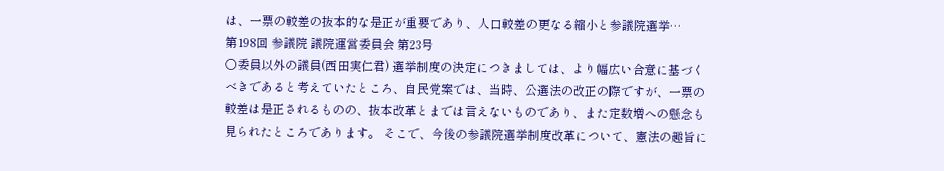は、一票の較差の抜本的な是正が重要であり、人口較差の更なる縮小と参議院選挙…
第198回 参議院 議院運営委員会 第23号
○委員以外の議員(西田実仁君) 選挙制度の決定につきましては、より幅広い合意に基づくべきであると考えていたところ、自民党案では、当時、公選法の改正の際ですが、一票の較差は是正されるものの、抜本改革とまでは言えないものであり、また定数増への懸念も見られたところであります。 そこで、今後の参議院選挙制度改革について、憲法の趣旨に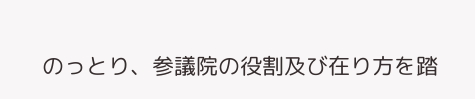のっとり、参議院の役割及び在り方を踏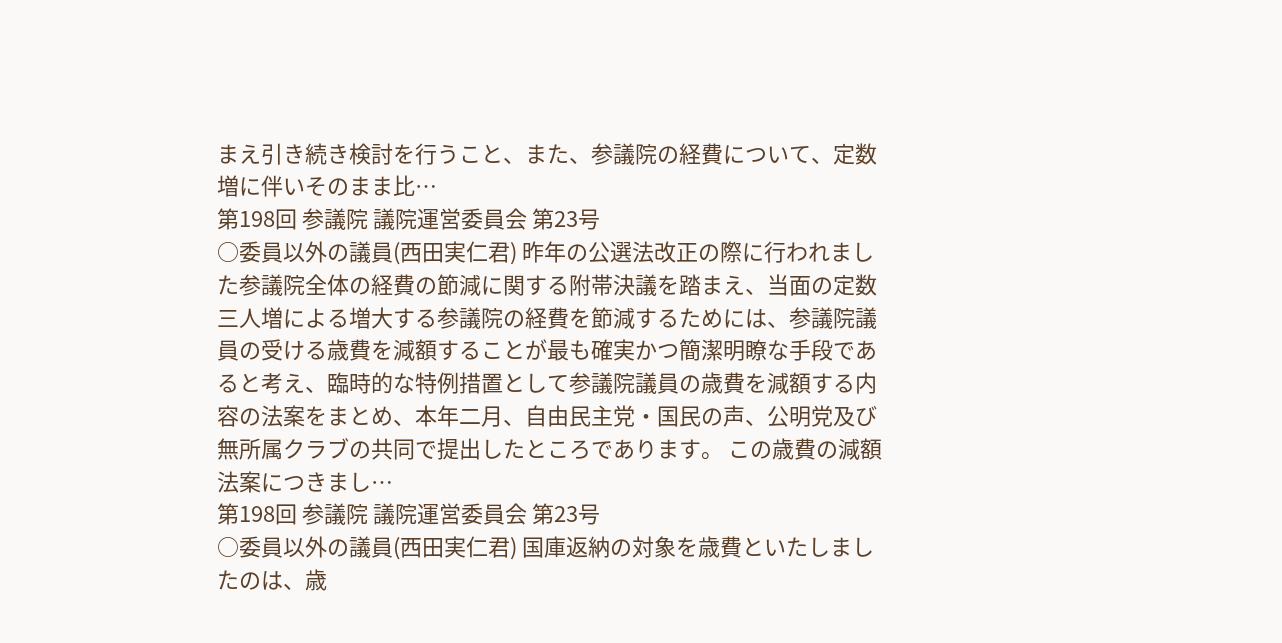まえ引き続き検討を行うこと、また、参議院の経費について、定数増に伴いそのまま比…
第198回 参議院 議院運営委員会 第23号
○委員以外の議員(西田実仁君) 昨年の公選法改正の際に行われました参議院全体の経費の節減に関する附帯決議を踏まえ、当面の定数三人増による増大する参議院の経費を節減するためには、参議院議員の受ける歳費を減額することが最も確実かつ簡潔明瞭な手段であると考え、臨時的な特例措置として参議院議員の歳費を減額する内容の法案をまとめ、本年二月、自由民主党・国民の声、公明党及び無所属クラブの共同で提出したところであります。 この歳費の減額法案につきまし…
第198回 参議院 議院運営委員会 第23号
○委員以外の議員(西田実仁君) 国庫返納の対象を歳費といたしましたのは、歳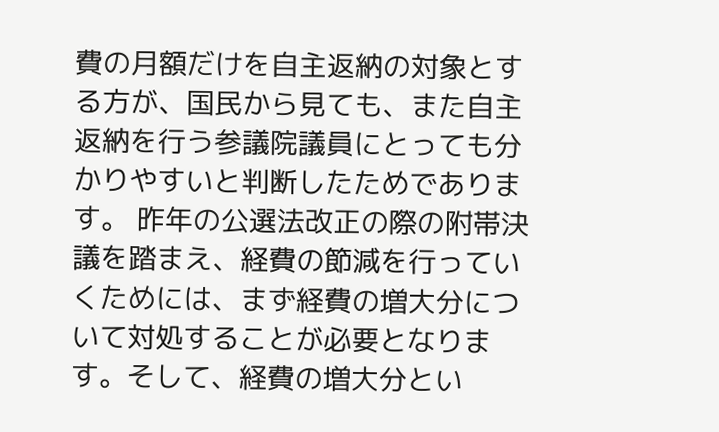費の月額だけを自主返納の対象とする方が、国民から見ても、また自主返納を行う参議院議員にとっても分かりやすいと判断したためであります。 昨年の公選法改正の際の附帯決議を踏まえ、経費の節減を行っていくためには、まず経費の増大分について対処することが必要となります。そして、経費の増大分とい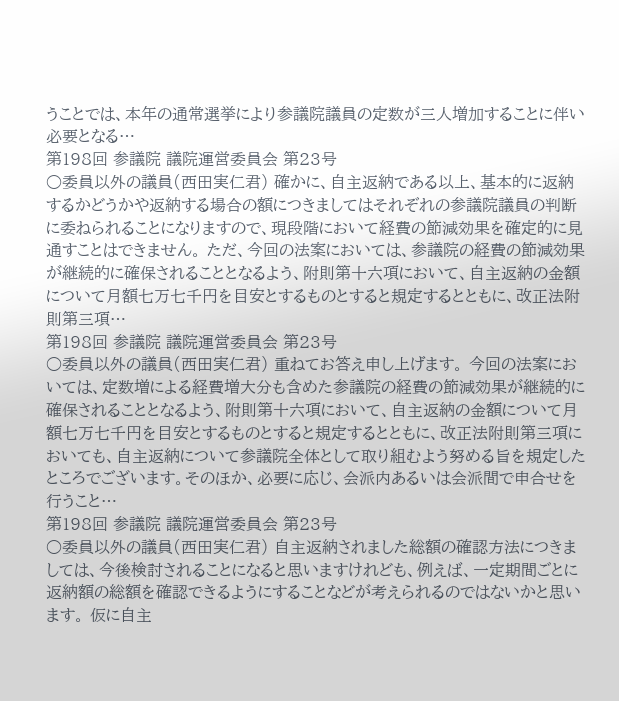うことでは、本年の通常選挙により参議院議員の定数が三人増加することに伴い必要となる…
第198回 参議院 議院運営委員会 第23号
○委員以外の議員(西田実仁君) 確かに、自主返納である以上、基本的に返納するかどうかや返納する場合の額につきましてはそれぞれの参議院議員の判断に委ねられることになりますので、現段階において経費の節減効果を確定的に見通すことはできません。 ただ、今回の法案においては、参議院の経費の節減効果が継続的に確保されることとなるよう、附則第十六項において、自主返納の金額について月額七万七千円を目安とするものとすると規定するとともに、改正法附則第三項…
第198回 参議院 議院運営委員会 第23号
○委員以外の議員(西田実仁君) 重ねてお答え申し上げます。 今回の法案においては、定数増による経費増大分も含めた参議院の経費の節減効果が継続的に確保されることとなるよう、附則第十六項において、自主返納の金額について月額七万七千円を目安とするものとすると規定するとともに、改正法附則第三項においても、自主返納について参議院全体として取り組むよう努める旨を規定したところでございます。そのほか、必要に応じ、会派内あるいは会派間で申合せを行うこと…
第198回 参議院 議院運営委員会 第23号
○委員以外の議員(西田実仁君) 自主返納されました総額の確認方法につきましては、今後検討されることになると思いますけれども、例えば、一定期間ごとに返納額の総額を確認できるようにすることなどが考えられるのではないかと思います。 仮に自主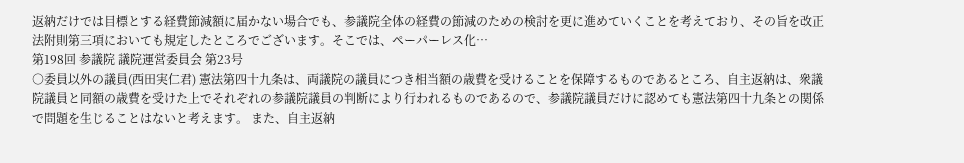返納だけでは目標とする経費節減額に届かない場合でも、参議院全体の経費の節減のための検討を更に進めていくことを考えており、その旨を改正法附則第三項においても規定したところでございます。そこでは、ペーパーレス化…
第198回 参議院 議院運営委員会 第23号
○委員以外の議員(西田実仁君) 憲法第四十九条は、両議院の議員につき相当額の歳費を受けることを保障するものであるところ、自主返納は、衆議院議員と同額の歳費を受けた上でそれぞれの参議院議員の判断により行われるものであるので、参議院議員だけに認めても憲法第四十九条との関係で問題を生じることはないと考えます。 また、自主返納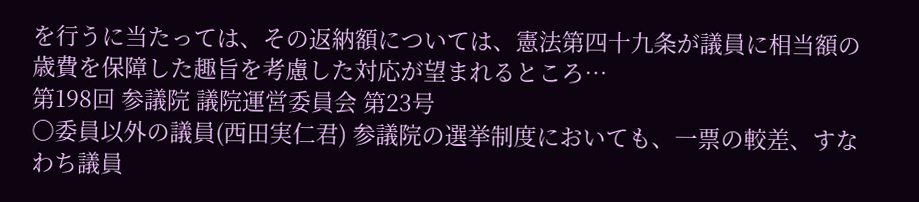を行うに当たっては、その返納額については、憲法第四十九条が議員に相当額の歳費を保障した趣旨を考慮した対応が望まれるところ…
第198回 参議院 議院運営委員会 第23号
○委員以外の議員(西田実仁君) 参議院の選挙制度においても、一票の較差、すなわち議員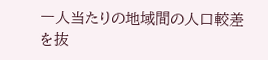一人当たりの地域間の人口較差を抜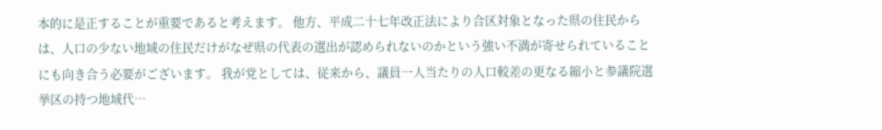本的に是正することが重要であると考えます。 他方、平成二十七年改正法により合区対象となった県の住民からは、人口の少ない地域の住民だけがなぜ県の代表の選出が認められないのかという強い不満が寄せられていることにも向き合う必要がございます。 我が党としては、従来から、議員一人当たりの人口較差の更なる縮小と参議院選挙区の持つ地域代…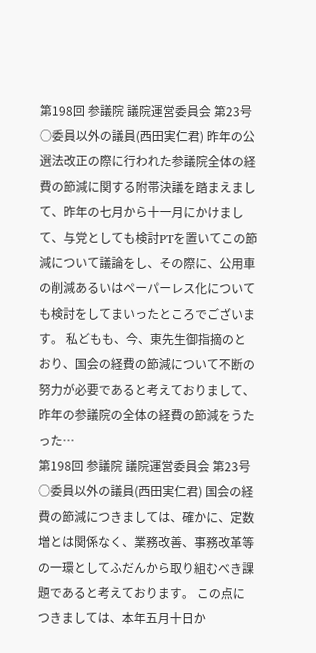第198回 参議院 議院運営委員会 第23号
○委員以外の議員(西田実仁君) 昨年の公選法改正の際に行われた参議院全体の経費の節減に関する附帯決議を踏まえまして、昨年の七月から十一月にかけまして、与党としても検討PTを置いてこの節減について議論をし、その際に、公用車の削減あるいはペーパーレス化についても検討をしてまいったところでございます。 私どもも、今、東先生御指摘のとおり、国会の経費の節減について不断の努力が必要であると考えておりまして、昨年の参議院の全体の経費の節減をうたった…
第198回 参議院 議院運営委員会 第23号
○委員以外の議員(西田実仁君) 国会の経費の節減につきましては、確かに、定数増とは関係なく、業務改善、事務改革等の一環としてふだんから取り組むべき課題であると考えております。 この点につきましては、本年五月十日か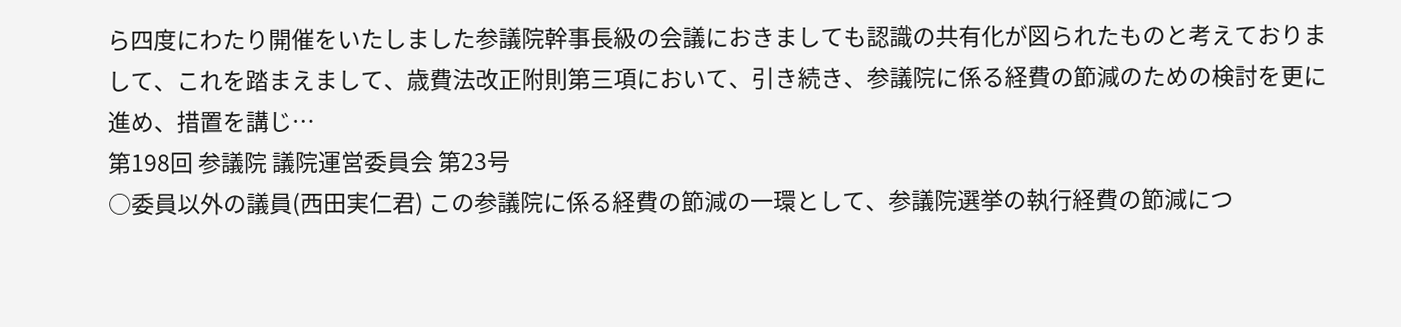ら四度にわたり開催をいたしました参議院幹事長級の会議におきましても認識の共有化が図られたものと考えておりまして、これを踏まえまして、歳費法改正附則第三項において、引き続き、参議院に係る経費の節減のための検討を更に進め、措置を講じ…
第198回 参議院 議院運営委員会 第23号
○委員以外の議員(西田実仁君) この参議院に係る経費の節減の一環として、参議院選挙の執行経費の節減につ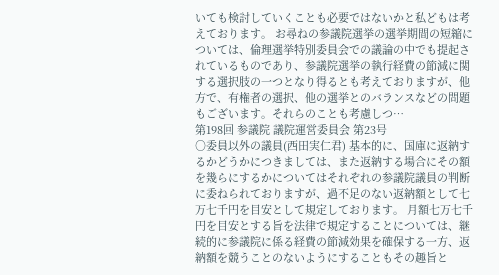いても検討していくことも必要ではないかと私どもは考えております。 お尋ねの参議院選挙の選挙期間の短縮については、倫理選挙特別委員会での議論の中でも提起されているものであり、参議院選挙の執行経費の節減に関する選択肢の一つとなり得るとも考えておりますが、他方で、有権者の選択、他の選挙とのバランスなどの問題もございます。それらのことも考慮しつ…
第198回 参議院 議院運営委員会 第23号
○委員以外の議員(西田実仁君) 基本的に、国庫に返納するかどうかにつきましては、また返納する場合にその額を幾らにするかについてはそれぞれの参議院議員の判断に委ねられておりますが、過不足のない返納額として七万七千円を目安として規定しております。 月額七万七千円を目安とする旨を法律で規定することについては、継続的に参議院に係る経費の節減効果を確保する一方、返納額を競うことのないようにすることもその趣旨と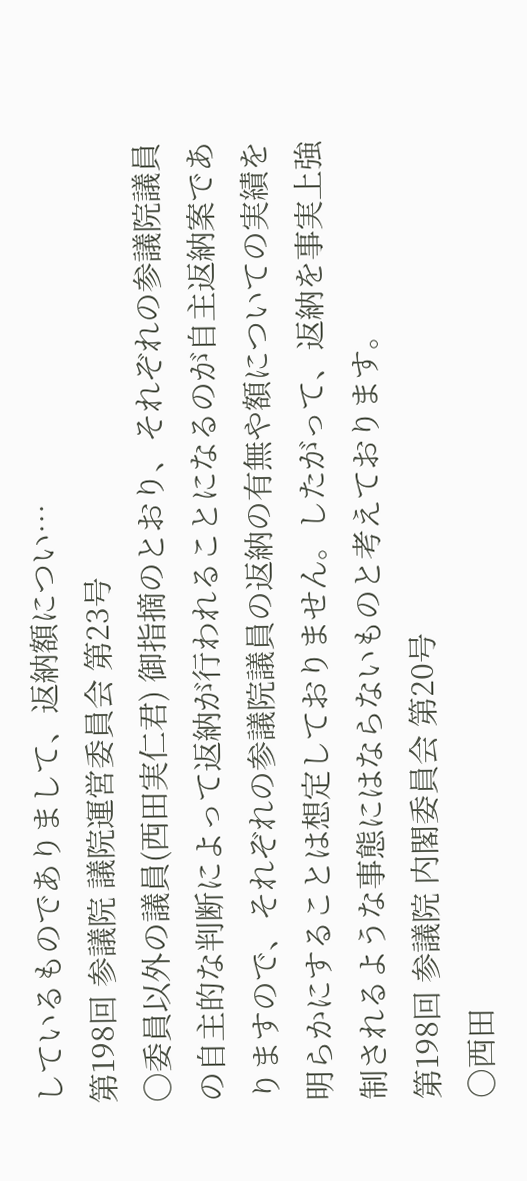しているものでありまして、返納額につい…
第198回 参議院 議院運営委員会 第23号
○委員以外の議員(西田実仁君) 御指摘のとおり、それぞれの参議院議員の自主的な判断によって返納が行われることになるのが自主返納案でありますので、それぞれの参議院議員の返納の有無や額についての実績を明らかにすることは想定しておりません。したがって、返納を事実上強制されるような事態にはならないものと考えております。
第198回 参議院 内閣委員会 第20号
○西田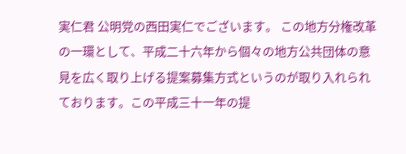実仁君 公明党の西田実仁でございます。 この地方分権改革の一環として、平成二十六年から個々の地方公共団体の意見を広く取り上げる提案募集方式というのが取り入れられております。この平成三十一年の提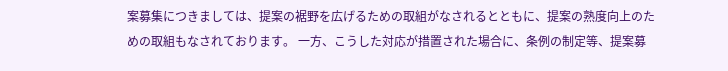案募集につきましては、提案の裾野を広げるための取組がなされるとともに、提案の熟度向上のための取組もなされております。 一方、こうした対応が措置された場合に、条例の制定等、提案募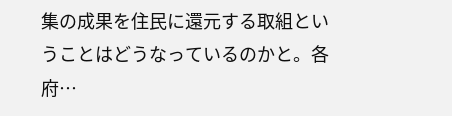集の成果を住民に還元する取組ということはどうなっているのかと。各府…